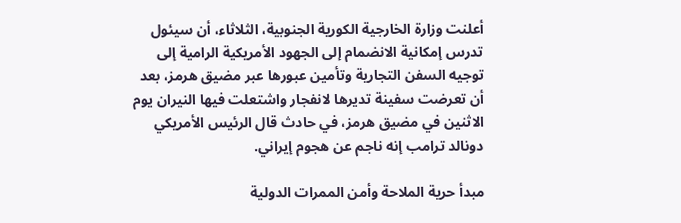أعلنت وزارة الخارجية الكورية الجنوبية، الثلاثاء، أن سيئول تدرس إمكانية الانضمام إلى الجهود الأمريكية الرامية إلى توجيه السفن التجارية وتأمين عبورها عبر مضيق هرمز، بعد أن تعرضت سفينة تديرها لانفجار واشتعلت فيها النيران يوم الاثنين في مضيق هرمز، في حادث قال الرئيس الأمريكي دونالد ترامب إنه ناجم عن هجوم إيراني.

مبدأ حرية الملاحة وأمن الممرات الدولية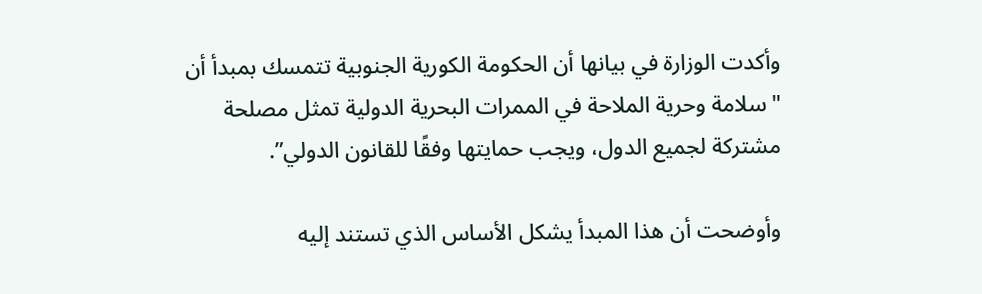وأكدت الوزارة في بيانها أن الحكومة الكورية الجنوبية تتمسك بمبدأ أن "سلامة وحرية الملاحة في الممرات البحرية الدولية تمثل مصلحة مشتركة لجميع الدول، ويجب حمايتها وفقًا للقانون الدولي”.

وأوضحت أن هذا المبدأ يشكل الأساس الذي تستند إليه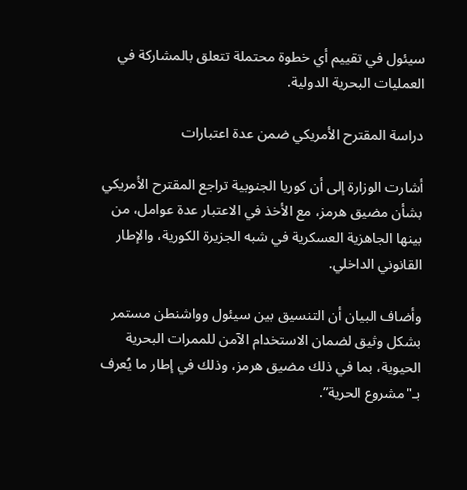سيئول في تقييم أي خطوة محتملة تتعلق بالمشاركة في العمليات البحرية الدولية.

دراسة المقترح الأمريكي ضمن عدة اعتبارات

أشارت الوزارة إلى أن كوريا الجنوبية تراجع المقترح الأمريكي بشأن مضيق هرمز، مع الأخذ في الاعتبار عدة عوامل، من بينها الجاهزية العسكرية في شبه الجزيرة الكورية، والإطار القانوني الداخلي.

وأضاف البيان أن التنسيق بين سيئول وواشنطن مستمر بشكل وثيق لضمان الاستخدام الآمن للممرات البحرية الحيوية، بما في ذلك مضيق هرمز، وذلك في إطار ما يُعرف بـ"مشروع الحرية”.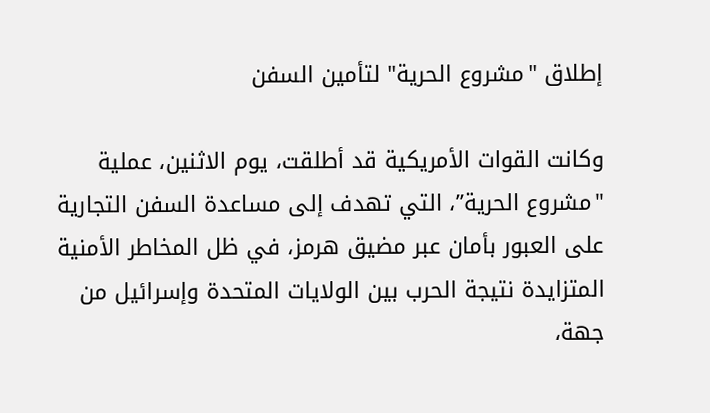إطلاق "مشروع الحرية" لتأمين السفن

وكانت القوات الأمريكية قد أطلقت، يوم الاثنين، عملية "مشروع الحرية”، التي تهدف إلى مساعدة السفن التجارية على العبور بأمان عبر مضيق هرمز، في ظل المخاطر الأمنية المتزايدة نتيجة الحرب بين الولايات المتحدة وإسرائيل من جهة،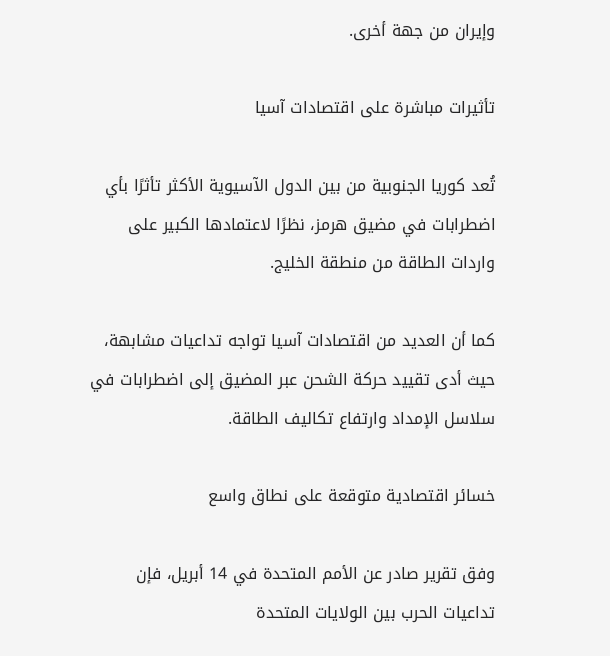وإيران من جهة أخرى.

تأثيرات مباشرة على اقتصادات آسيا

تُعد كوريا الجنوبية من بين الدول الآسيوية الأكثر تأثرًا بأي اضطرابات في مضيق هرمز، نظرًا لاعتمادها الكبير على واردات الطاقة من منطقة الخليج.

كما أن العديد من اقتصادات آسيا تواجه تداعيات مشابهة، حيث أدى تقييد حركة الشحن عبر المضيق إلى اضطرابات في سلاسل الإمداد وارتفاع تكاليف الطاقة.

خسائر اقتصادية متوقعة على نطاق واسع

وفق تقرير صادر عن الأمم المتحدة في 14 أبريل، فإن تداعيات الحرب بين الولايات المتحدة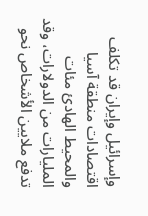وإسرائيل وإيران قد تكلف اقتصادات منطقة آسيا والمحيط الهادئ مئات المليارات من الدولارات، وقد تدفع ملايين الأشخاص نحو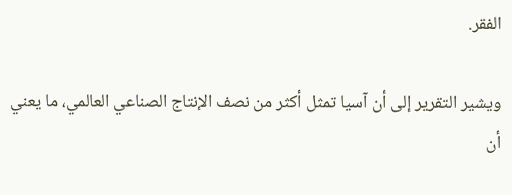الفقر.

ويشير التقرير إلى أن آسيا تمثل أكثر من نصف الإنتاج الصناعي العالمي، ما يعني أن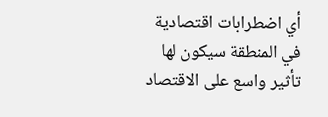أي اضطرابات اقتصادية في المنطقة سيكون لها تأثير واسع على الاقتصاد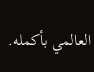العالمي بأكمله.